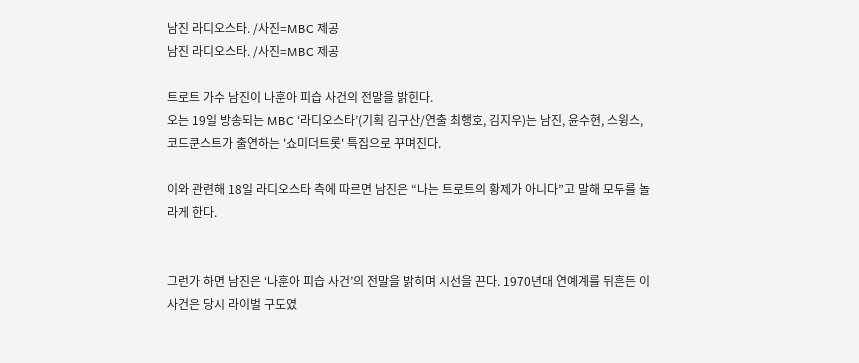남진 라디오스타. /사진=MBC 제공
남진 라디오스타. /사진=MBC 제공

트로트 가수 남진이 나훈아 피습 사건의 전말을 밝힌다.
오는 19일 방송되는 MBC ‘라디오스타’(기획 김구산/연출 최행호, 김지우)는 남진, 윤수현, 스윙스, 코드쿤스트가 출연하는 '쇼미더트롯' 특집으로 꾸며진다.

이와 관련해 18일 라디오스타 측에 따르면 남진은 “나는 트로트의 황제가 아니다”고 말해 모두를 놀라게 한다.


그런가 하면 남진은 ‘나훈아 피습 사건’의 전말을 밝히며 시선을 끈다. 1970년대 연예계를 뒤흔든 이 사건은 당시 라이벌 구도였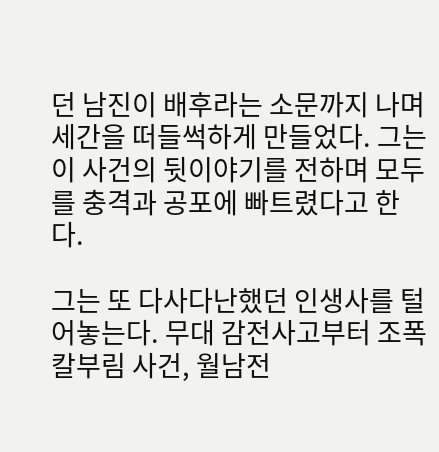던 남진이 배후라는 소문까지 나며 세간을 떠들썩하게 만들었다. 그는 이 사건의 뒷이야기를 전하며 모두를 충격과 공포에 빠트렸다고 한다.

그는 또 다사다난했던 인생사를 털어놓는다. 무대 감전사고부터 조폭 칼부림 사건, 월남전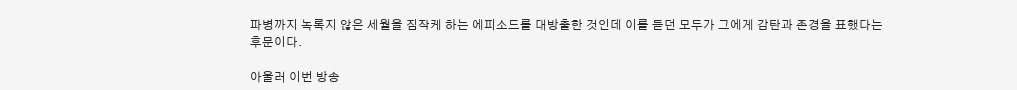파병까지 녹록지 않은 세월을 짐작케 하는 에피소드를 대방출한 것인데 이를 듣던 모두가 그에게 감탄과 존경을 표했다는 후문이다.

아울러 이번 방송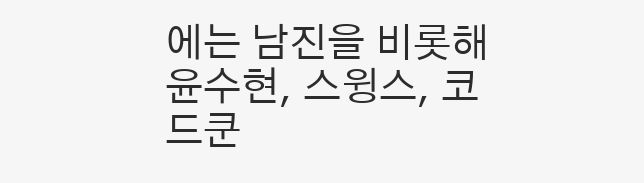에는 남진을 비롯해 윤수현, 스윙스, 코드쿤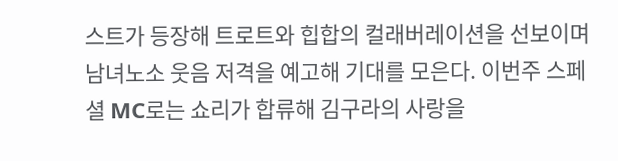스트가 등장해 트로트와 힙합의 컬래버레이션을 선보이며 남녀노소 웃음 저격을 예고해 기대를 모은다. 이번주 스페셜 MC로는 쇼리가 합류해 김구라의 사랑을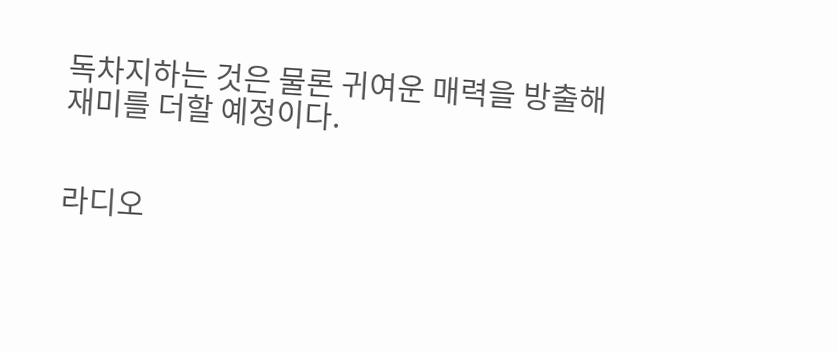독차지하는 것은 물론 귀여운 매력을 방출해 재미를 더할 예정이다.


라디오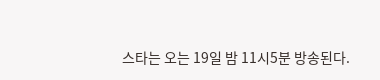스타는 오는 19일 밤 11시5분 방송된다.